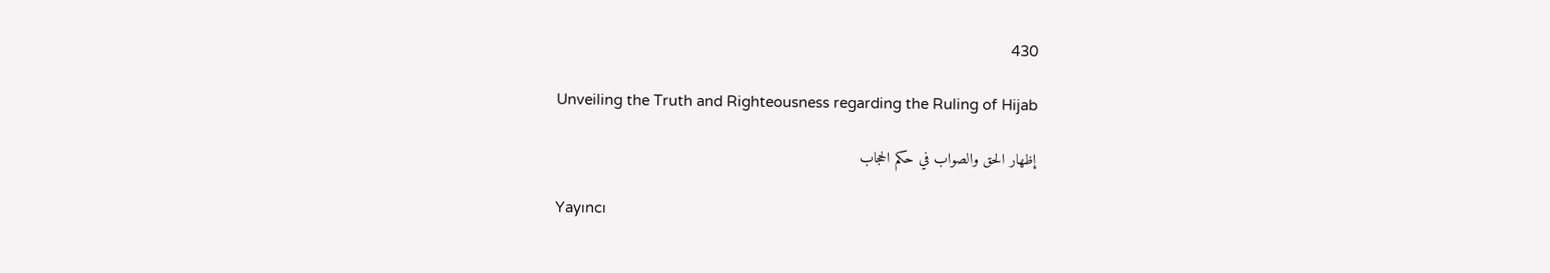430

Unveiling the Truth and Righteousness regarding the Ruling of Hijab

إظهار الحق والصواب في حكم الحجاب

Yayıncı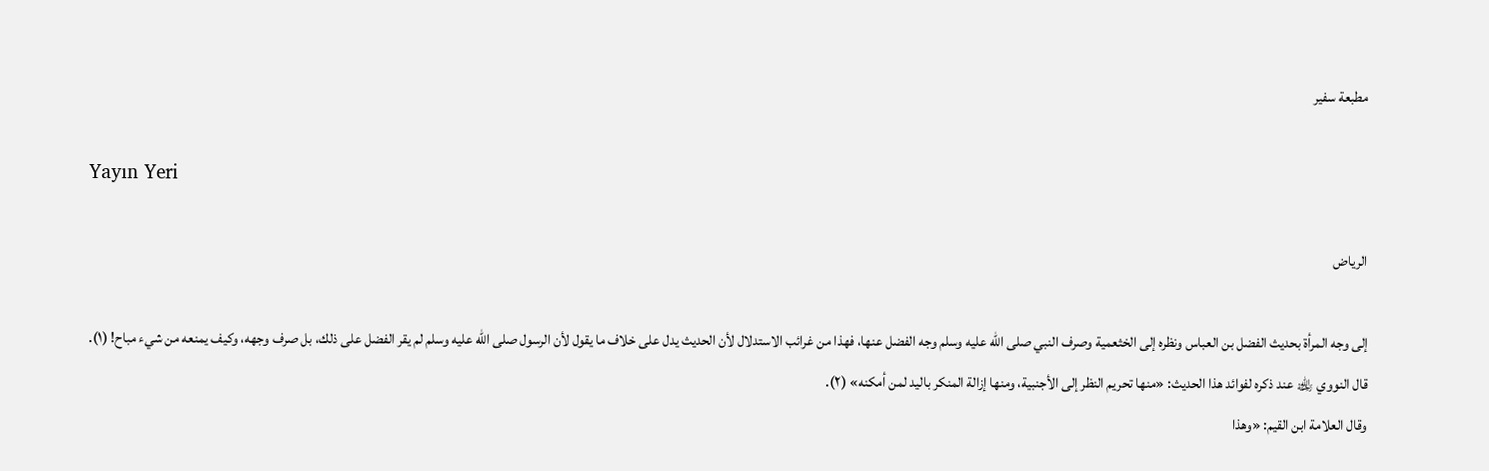مطبعة سفير

Yayın Yeri

الرياض

إلى وجه المرأة بحديث الفضل بن العباس ونظره إلى الخثعمية وصرف النبي صلى الله عليه وسلم وجه الفضل عنها، فهذا من غرائب الاستدلال لأن الحديث يدل على خلاف ما يقول لأن الرسول صلى الله عليه وسلم لم يقر الفضل على ذلك، بل صرف وجهه، وكيف يمنعه من شيء مباح! (١).
قال النووي ﵀ عند ذكره لفوائد هذا الحديث: «منها تحريم النظر إلى الأجنبية، ومنها إزالة المنكر باليد لمن أمكنه» (٢).
وقال العلامة ابن القيم: «وهذا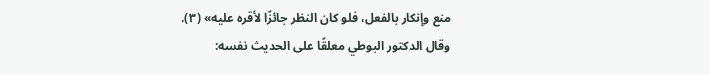منع وإنكار بالفعل، فلو كان النظر جائزًا لأقره عليه» (٣).
وقال الدكتور البوطي معلقًا على الحديث نفسه: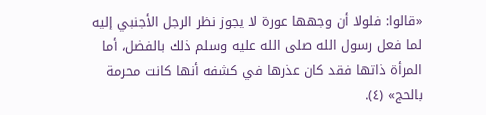«قالوا: فلولا أن وجهها عورة لا يجوز نظر الرجل الأجنبي إليه لما فعل رسول الله صلى الله عليه وسلم ذلك بالفضل، أما المرأة ذاتها فقد كان عذرها في كشفه أنها كانت محرمة بالحج» (٤).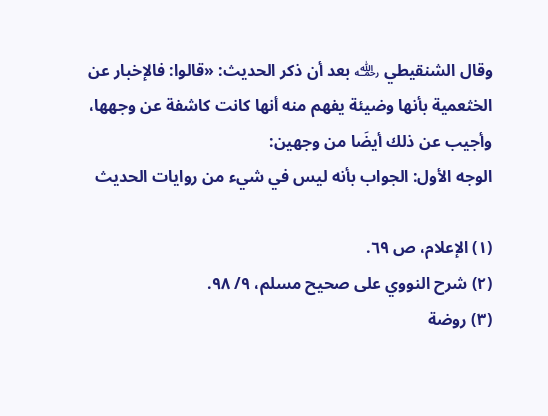وقال الشنقيطي ﵀ بعد أن ذكر الحديث: «قالوا: فالإخبار عن الخثعمية بأنها وضيئة يفهم منه أنها كانت كاشفة عن وجهها، وأجيب عن ذلك أيضَا من وجهين:
الوجه الأول: الجواب بأنه ليس في شيء من روايات الحديث

(١) الإعلام، ص ٦٩.
(٢) شرح النووي على صحيح مسلم، ٩/ ٩٨.
(٣) روضة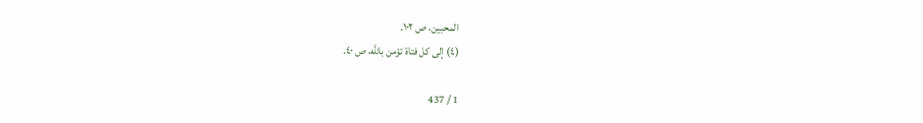المحبين، ص ١٠٢.
(٤) إلى كل فتاة تؤمن باللَّه، ص ٤٠.

1 / 437